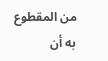من المقطوع به أن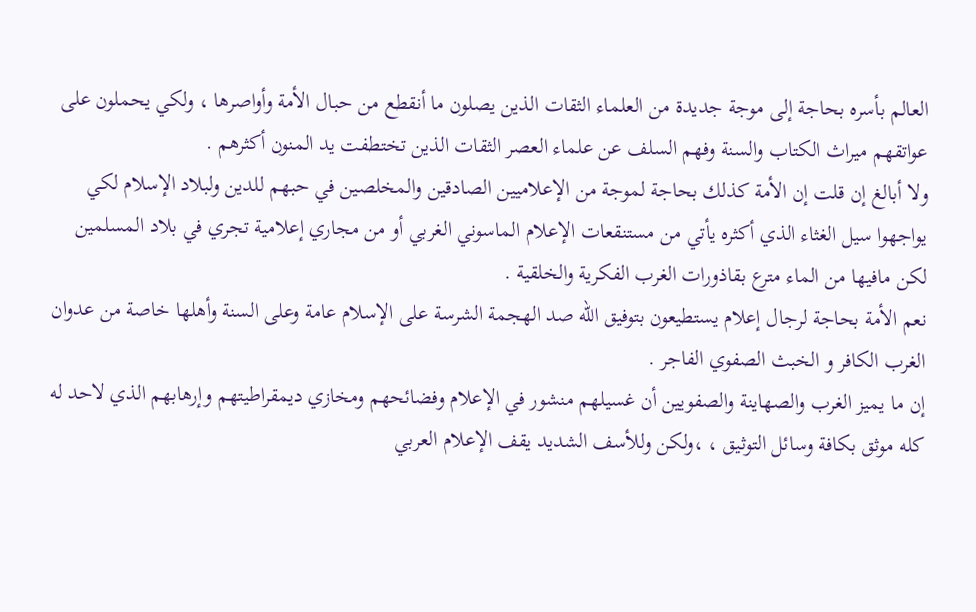العالم بأسره بحاجة إلى موجة جديدة من العلماء الثقات الذين يصلون ما أنقطع من حبال الأمة وأواصرها ، ولكي يحملون على عواتقهم ميراث الكتاب والسنة وفهم السلف عن علماء العصر الثقات الذين تختطفت يد المنون أكثرهم .
ولا أبالغ إن قلت إن الأمة كذلك بحاجة لموجة من الإعلاميين الصادقين والمخلصين في حبهم للدين ولبلاد الإسلام لكي يواجهوا سيل الغثاء الذي أكثره يأتي من مستنقعات الإعلام الماسوني الغربي أو من مجاري إعلامية تجري في بلاد المسلمين لكن مافيها من الماء مترع بقاذورات الغرب الفكرية والخلقية .
نعم الأمة بحاجة لرجال إعلام يستطيعون بتوفيق الله صد الهجمة الشرسة على الإسلام عامة وعلى السنة وأهلها خاصة من عدوان الغرب الكافر و الخبث الصفوي الفاجر .
إن ما يميز الغرب والصهاينة والصفويين أن غسيلهم منشور في الإعلام وفضائحهم ومخازي ديمقراطيتهم وإرهابهم الذي لاحد له كله موثق بكافة وسائل التوثيق ، ،ولكن وللأسف الشديد يقف الإعلام العربي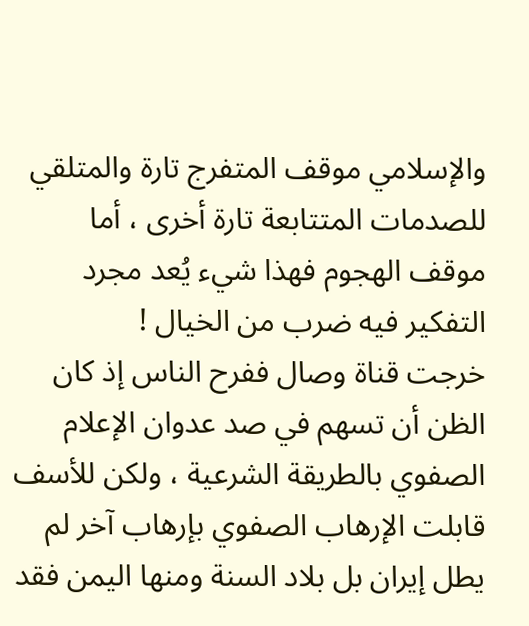والإسلامي موقف المتفرج تارة والمتلقي للصدمات المتتابعة تارة أخرى ، أما موقف الهجوم فهذا شيء يُعد مجرد التفكير فيه ضرب من الخيال !
خرجت قناة وصال ففرح الناس إذ كان الظن أن تسهم في صد عدوان الإعلام الصفوي بالطريقة الشرعية ، ولكن للأسف قابلت الإرهاب الصفوي بإرهاب آخر لم يطل إيران بل بلاد السنة ومنها اليمن فقد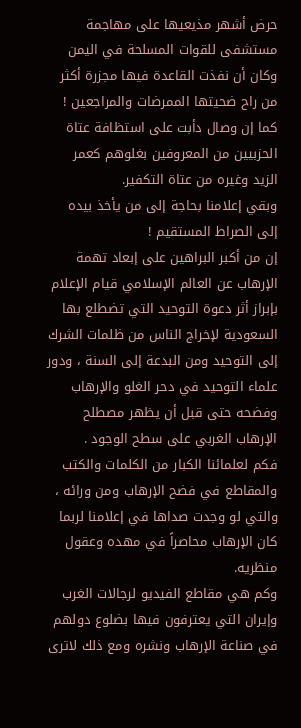حرض أشهر مذيعيها على مهاجمة مستشفى للقوات المسلحة في اليمن وكان أن نفذت القاعدة فيها مجزرة أكثر من راح ضحيتها الممرضات والمراجعين !
كما إن وصال دأبت على استظافة عتاة الحزبيين من المعروفين بغلوهم كعمر الزيد وغيره من عتاة التكفير.
وبقي إعلامنا بحاجة إلى من يأخذ بيده إلى الصراط المستقيم !
إن من أكبر البراهين على إبعاد تهمة الإرهاب عن العالم الإسلامي قيام الإعلام بإبراز أثر دعوة التوحيد التي تضطلع بها السعودية لإخراج الناس من ظلمات الشرك إلى التوحيد ومن البدعة إلى السنة ، ودور علماء التوحيد في دحر الغلو والإرهاب وفضحه حتى قبل أن يظهر مصطلح الإرهاب الغربي على سطح الوجود .
فكم لعلمائنا الكبار من الكلمات والكتب والمقاطع في فضح الإرهاب ومن ورائه ، والتي لو وجدت صداها في إعلامنا لربما كان الإرهاب محاصراً في مهده وعقول منظريه.
وكم هي مقاطع الفيديو لرجالات الغرب وإيران التي يعترفون فيها بضلوع دولهم في صناعة الإرهاب ونشره ومع ذلك لاترى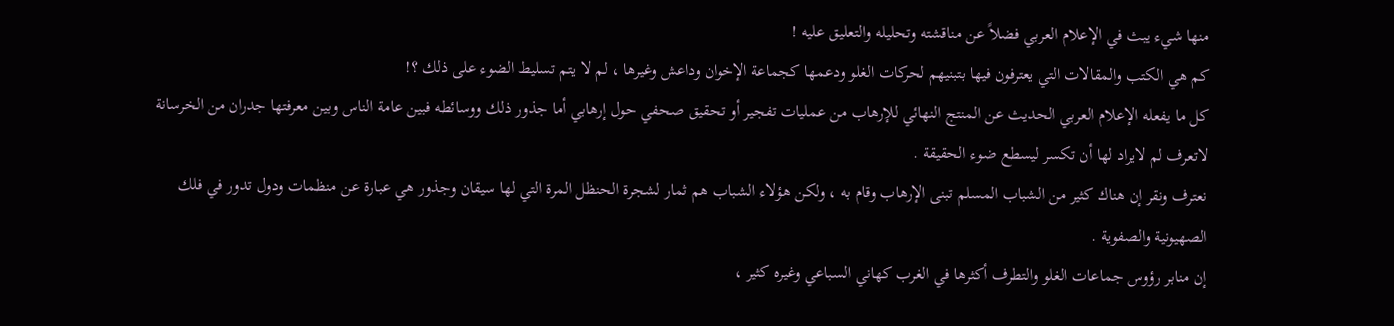منها شيء يبث في الإعلام العربي فضلاً عن مناقشته وتحليله والتعليق عليه !
كم هي الكتب والمقالات التي يعترفون فيها بتبنيهم لحركات الغلو ودعمها كجماعة الإخوان وداعش وغيرها ، لم لا يتم تسليط الضوء على ذلك ؟!
كل ما يفعله الإعلام العربي الحديث عن المنتج النهائي للإرهاب من عمليات تفجير أو تحقيق صحفي حول إرهابي أما جذور ذلك ووسائطه فبين عامة الناس وبين معرفتها جدران من الخرسانة لاتعرف لم لايراد لها أن تكسر ليسطع ضوء الحقيقة .
نعترف ونقر إن هناك كثير من الشباب المسلم تبنى الإرهاب وقام به ، ولكن هؤلاء الشباب هم ثمار لشجرة الحنظل المرة التي لها سيقان وجذور هي عبارة عن منظمات ودول تدور في فلك الصهيونية والصفوية .
إن منابر رؤوس جماعات الغلو والتطرف أكثرها في الغرب كهاني السباعي وغيره كثير ،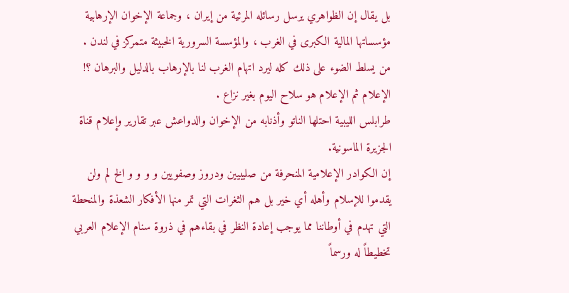بل يقال إن الظواهري يرسل رسائله المرئية من إيران ، وجماعة الإخوان الإرهابية مؤسساتها المالية الكبرى في الغرب ، والمؤسسة السرورية الخبيثة متمركز في لندن .
من يسلط الضوء على ذلك كله ليرد اتهام الغرب لنا بالإرهاب بالدليل والبرهان ؟!
الإعلام ثم الإعلام هو سلاح اليوم بغير نزاع .
طرابلس الليبية احتلها الناتو وأذنابه من الإخوان والدواعش عبر تقارير وإعلام قناة الجزيرة الماسونية.
إن الكوادر الإعلامية المنحرفة من صليبيين ودروز وصفويين و و و و الخ لم ولن يقدموا للإسلام وأهله أي خير بل هم الثغرات التي تمر منها الأفكار الشعذة والمنحطة التي تهدم في أوطاننا مما يوجب إعادة النظر في بقاءهم في ذروة سنام الإعلام العربي تخطيطاً له ورسماً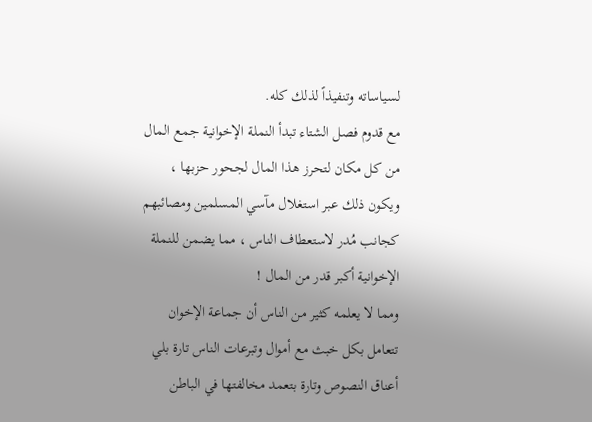لسياساته وتنفيذاً لذلك كله.
مع قدوم فصل الشتاء تبدأ النملة الإخوانية جمع المال من كل مكان لتحرز هذا المال لجحور حزبها ، ويكون ذلك عبر استغلال مآسي المسلمين ومصائبهم كجانب مُدر لاستعطاف الناس ، مما يضمن للنملة الإخوانية أكبر قدر من المال !
ومما لا يعلمه كثير من الناس أن جماعة الإخوان تتعامل بكل خبث مع أموال وتبرعات الناس تارة بلي أعناق النصوص وتارة بتعمد مخالفتها في الباطن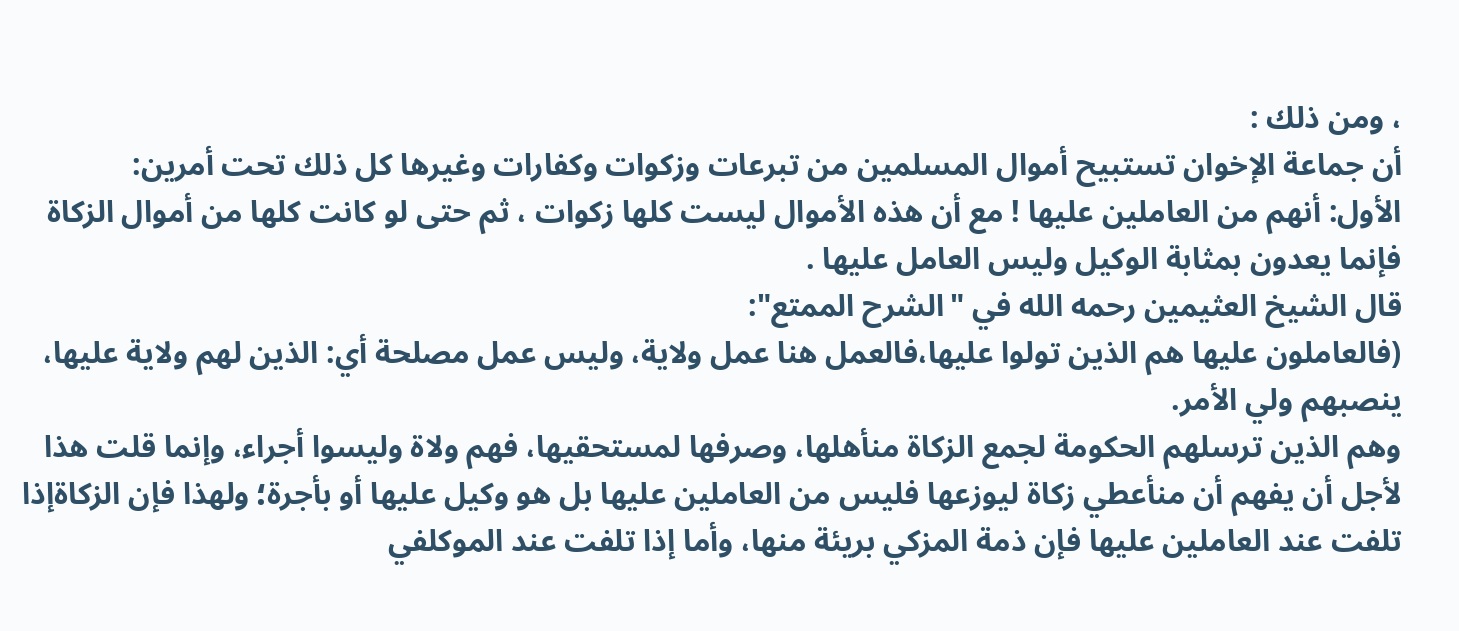، ومن ذلك :
أن جماعة الإخوان تستبيح أموال المسلمين من تبرعات وزكوات وكفارات وغيرها كل ذلك تحت أمرين:
الأول: أنهم من العاملين عليها ! مع أن هذه الأموال ليست كلها زكوات ، ثم حتى لو كانت كلها من أموال الزكاة فإنما يعدون بمثابة الوكيل وليس العامل عليها .
قال الشيخ العثيمين رحمه الله في "الشرح الممتع":
(فالعاملون عليها هم الذين تولوا عليها،فالعمل هنا عمل ولاية، وليس عمل مصلحة أي: الذين لهم ولاية عليها، ينصبهم ولي الأمر.
وهم الذين ترسلهم الحكومة لجمع الزكاة منأهلها، وصرفها لمستحقيها، فهم ولاة وليسوا أجراء، وإنما قلت هذا لأجل أن يفهم أن منأعطي زكاة ليوزعها فليس من العاملين عليها بل هو وكيل عليها أو بأجرة؛ ولهذا فإن الزكاةإذا تلفت عند العاملين عليها فإن ذمة المزكي بريئة منها، وأما إذا تلفت عند الموكلفي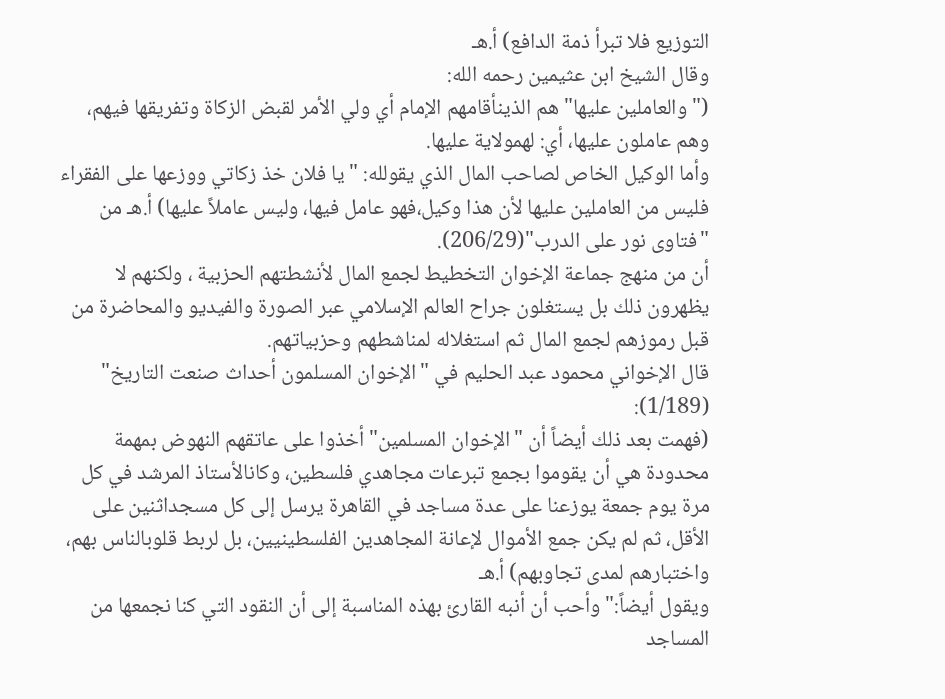التوزيع فلا تبرأ ذمة الدافع) أ.هـ
وقال الشيخ ابن عثيمين رحمه الله:
("والعاملين عليها" هم الذينأقامهم الإمام أي ولي الأمر لقبض الزكاة وتفريقها فيهم، وهم عاملون عليها، أي: لهمولاية عليها.
وأما الوكيل الخاص لصاحب المال الذي يقولله: "يا فلان خذ زكاتي ووزعها على الفقراء فليس من العاملين عليها لأن هذا وكيل،فهو عامل فيها، وليس عاملاً عليها) أ.هـ من "فتاوى نور على الدرب"(206/29).
أن من منهج جماعة الإخوان التخطيط لجمع المال لأنشطتهم الحزبية ، ولكنهم لا يظهرون ذلك بل يستغلون جراح العالم الإسلامي عبر الصورة والفيديو والمحاضرة من قبل رموزهم لجمع المال ثم استغلاله لمناشطهم وحزبياتهم.
قال الإخواني محمود عبد الحليم في "الإخوان المسلمون أحداث صنعت التاريخ" (1/189):
(فهمت بعد ذلك أيضاً أن "الإخوان المسلمين"أخذوا على عاتقهم النهوض بمهمة محدودة هي أن يقوموا بجمع تبرعات مجاهدي فلسطين، وكانالأستاذ المرشد في كل مرة يوم جمعة يوزعنا على عدة مساجد في القاهرة يرسل إلى كل مسجداثنين على الأقل، ثم لم يكن جمع الأموال لإعانة المجاهدين الفلسطينيين، بل لربط قلوبالناس بهم، واختبارهم لمدى تجاوبهم) أ.هـ
ويقول أيضاً:"وأحب أن أنبه القارئ بهذه المناسبة إلى أن النقود التي كنا نجمعها من المساجد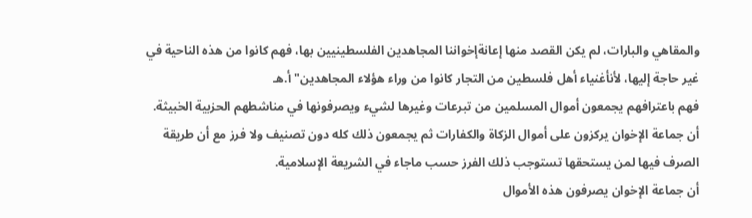والمقاهي والبارات، لم يكن القصد منها إعانةإخواننا المجاهدين الفلسطينيين بها، فهم كانوا من هذه الناحية في غير حاجة إليها، لأنأغنياء أهل فلسطين من التجار كانوا من وراء هؤلاء المجاهدين" أ.هـ
فهم باعترافهم يجمعون أموال المسلمين من تبرعات وغيرها لشيء ويصرفونها في مناشطهم الحزبية الخبيثة.
أن جماعة الإخوان يركزون على أموال الزكاة والكفارات ثم يجمعون ذلك كله دون تصنيف ولا فرز مع أن طريقة الصرف فيها لمن يستحقها تستوجب ذلك الفرز حسب ماجاء في الشريعة الإسلامية.
أن جماعة الإخوان يصرفون هذه الأموال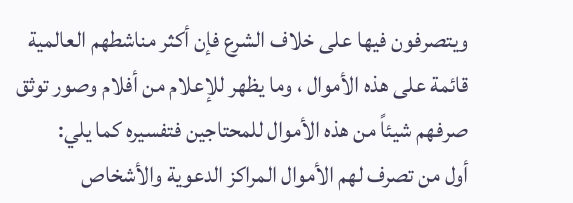ويتصرفون فيها على خلاف الشرع فإن أكثر مناشطهم العالمية قائمة على هذه الأموال ، وما يظهر للإعلام من أفلام وصور توثق صرفهم شيئاً من هذه الأموال للمحتاجين فتفسيره كما يلي:
أول من تصرف لهم الأموال المراكز الدعوية والأشخاص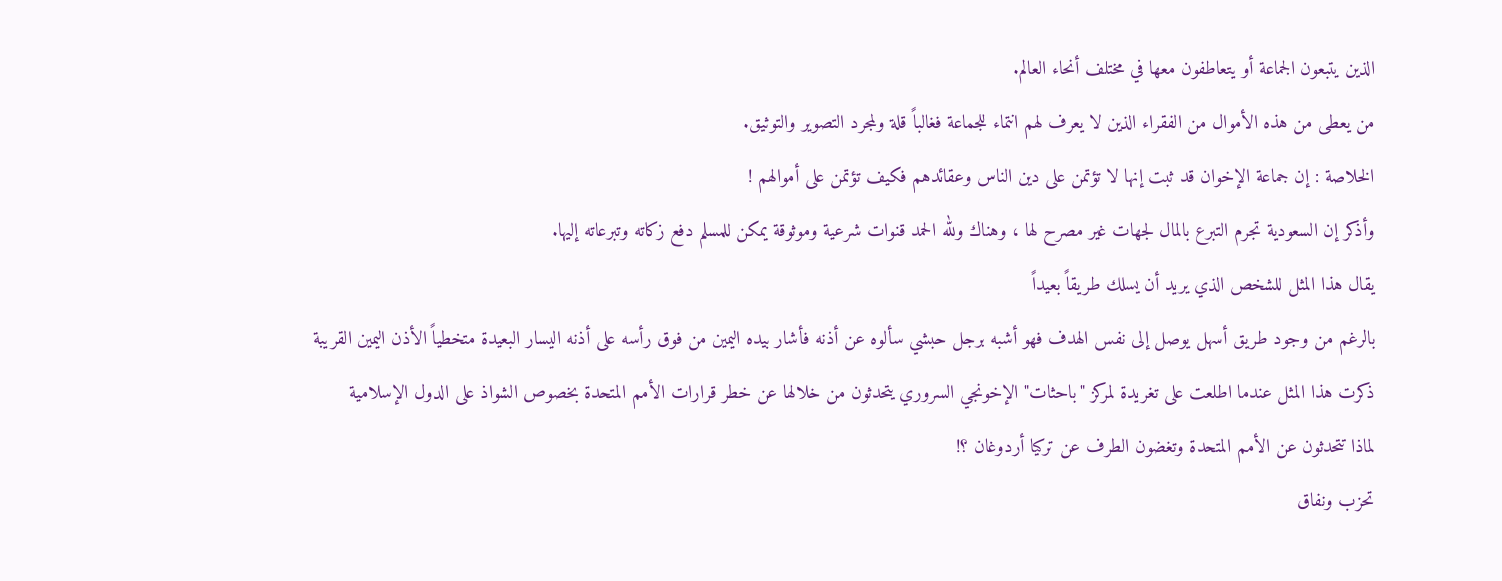الذين يتبعون الجماعة أو يتعاطفون معها في مختلف أنحاء العالم.
من يعطى من هذه الأموال من الفقراء الذين لا يعرف لهم انتماء للجماعة فغالباً قلة ولمجرد التصوير والتوثيق.
الخلاصة : إن جماعة الإخوان قد ثبت إنها لا تؤتمن على دين الناس وعقائدهم فكيف تؤتمن على أموالهم !
وأذكر إن السعودية تجرم التبرع بالمال لجهات غير مصرح لها ، وهناك ولله الحمد قنوات شرعية وموثوقة يمكن للمسلم دفع زكاته وتبرعاته إليها.
يقال هذا المثل للشخص الذي يريد أن يسلك طريقاً بعيداً
بالرغم من وجود طريق أسهل يوصل إلى نفس الهدف فهو أشبه برجل حبشي سألوه عن أذنه فأشار بيده اليمين من فوق رأسه على أذنه اليسار البعيدة متخطياً الأذن اليمين القريبة
ذكرت هذا المثل عندما اطلعت على تغريدة لمركز "باحثات" الإخونجي السروري يتحدثون من خلالها عن خطر قرارات الأمم المتحدة بخصوص الشواذ على الدول الإسلامية
لماذا تتحدثون عن الأمم المتحدة وتغضون الطرف عن تركيا أردوغان ؟!
تحزب ونفاق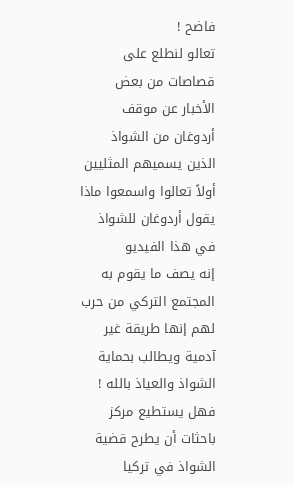فاضح !
تعالو لنطلع على قصاصات من بعض الأخبار عن موقف أردوغان من الشواذ الذين يسميهم المثليين
أولاً تعالوا واسمعوا ماذا يقول أردوغان للشواذ في هذا الفيديو
إنه يصف ما يقوم به المجتمع التركي من حرب لهم إنها طريقة غير آدمية ويطالب بحماية الشواذ والعياذ بالله !
فهل يستطيع مركز باحثات أن يطرح قضية الشواذ في تركيا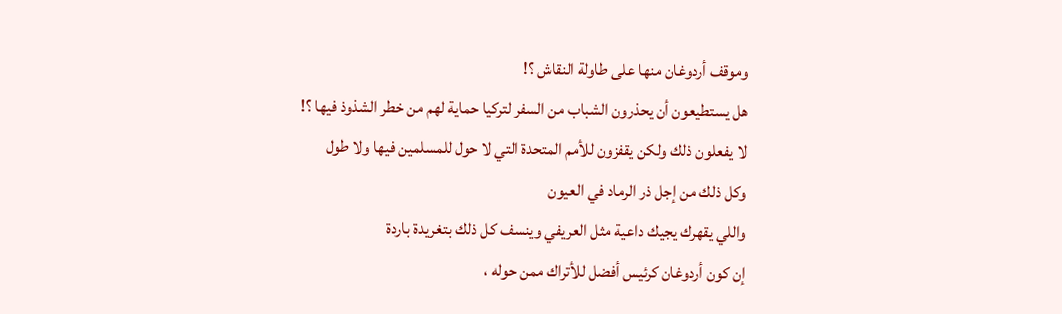وموقف أردوغان منها على طاولة النقاش ؟!
هل يستطيعون أن يحذرون الشباب من السفر لتركيا حماية لهم من خطر الشذوذ فيها ؟!
لا يفعلون ذلك ولكن يقفزون للأمم المتحدة التي لا حول للمسلمين فيها ولا طول
وكل ذلك من إجل ذر الرماد في العيون
واللي يقهرك يجيك داعية مثل العريفي وينسف كل ذلك بتغريدة باردة
إن كون أردوغان كرئيس أفضل للأتراك ممن حوله ،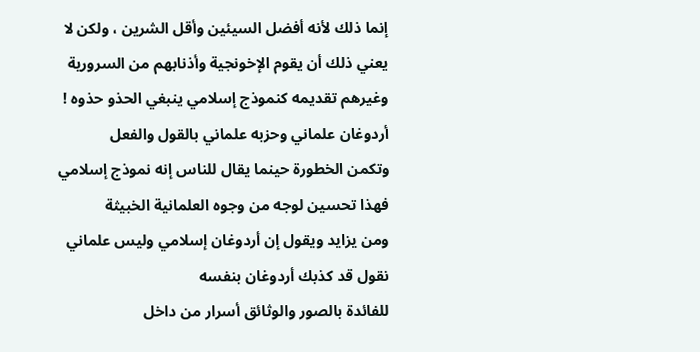إنما ذلك لأنه أفضل السيئين وأقل الشرين ، ولكن لا يعني ذلك أن يقوم الإخونجية وأذنابهم من السرورية وغيرهم تقديمه كنموذج إسلامي ينبغي الحذو حذوه !
أردوغان علماني وحزبه علماني بالقول والفعل
وتكمن الخطورة حينما يقال للناس إنه نموذج إسلامي
فهذا تحسين لوجه من وجوه العلمانية الخبيثة
ومن يزايد ويقول إن أردوغان إسلامي وليس علماني
نقول قد كذبك أردوغان بنفسه
للفائدة بالصور والوثائق أسرار من داخل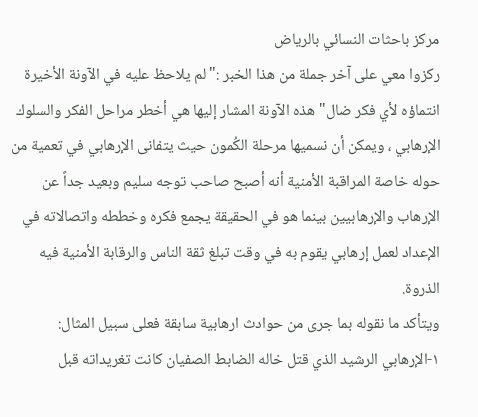مركز باحثات النسائي بالرياض
ركزوا معي على آخر جملة من هذا الخبر :"لم يلاحظ عليه في الآونة الأخيرة انتماؤه لأي فكر ضال" هذه الآونة المشار إليها هي أخطر مراحل الفكر والسلوك الإرهابي ، ويمكن أن نسميها مرحلة الكُمون حيث يتفانى الإرهابي في تعمية من حوله خاصة المراقبة الأمنية أنه أصبح صاحب توجه سليم وبعيد جداً عن الإرهاب والإرهابيين بينما هو في الحقيقة يجمع فكره وخططه واتصالاته في الإعداد لعمل إرهابي يقوم به في وقت تبلغ ثقة الناس والرقابة الأمنية فيه الذروة.
ويتأكد ما نقوله بما جرى من حوادث ارهابية سابقة فعلى سبيل المثال:
١-الإرهابي الرشيد الذي قتل خاله الضابط الصفيان كانت تغريداته قبل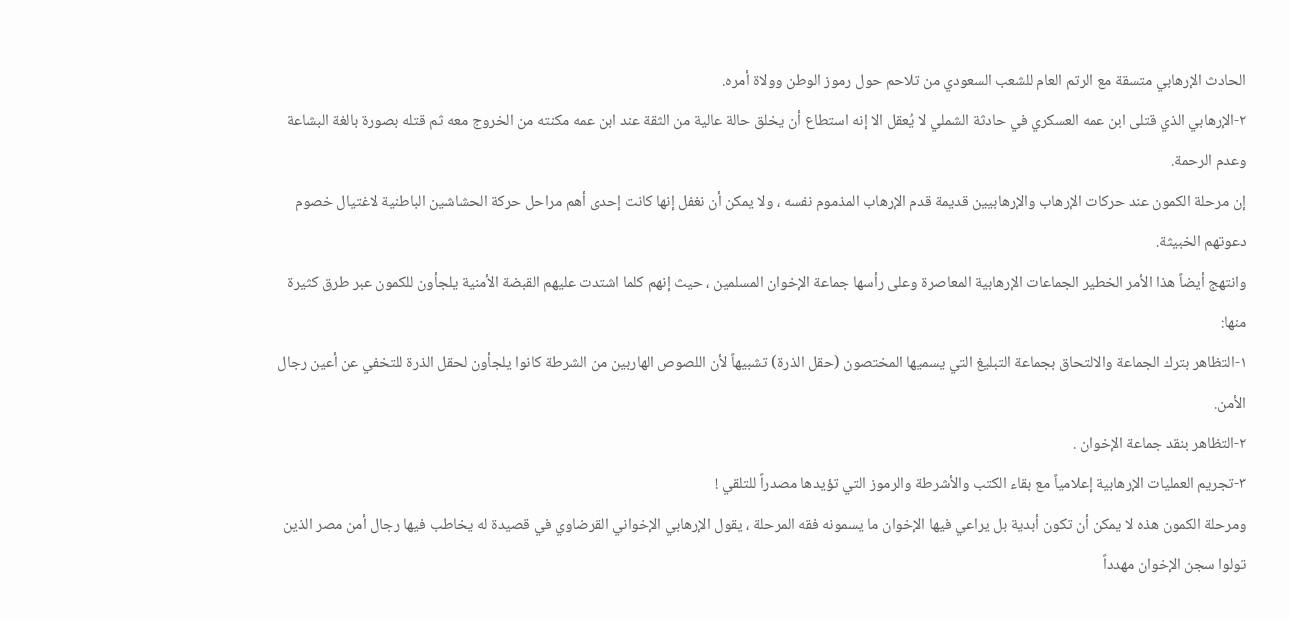الحادث الإرهابي متسقة مع الرتم العام للشعب السعودي من تلاحم حول رموز الوطن وولاة أمره.
٢-الإرهابي الذي قتلى ابن عمه العسكري في حادثة الشملي لا يُعقل الا إنه استطاع أن يخلق حالة عالية من الثقة عند ابن عمه مكنته من الخروج معه ثم قتله بصورة بالغة البشاعة وعدم الرحمة.
إن مرحلة الكمون عند حركات الإرهاب والإرهابيين قديمة قدم الإرهاب المذموم نفسه ، ولا يمكن أن نغفل إنها كانت إحدى أهم مراحل حركة الحشاشين الباطنية لاغتيال خصوم دعوتهم الخبيثة.
وانتهج أيضاً هذا الأمر الخطير الجماعات الإرهابية المعاصرة وعلى رأسها جماعة الإخوان المسلمين ، حيث إنهم كلما اشتدت عليهم القبضة الأمنية يلجأون للكمون عبر طرق كثيرة منها:
١-التظاهر بترك الجماعة والالتحاق بجماعة التبليغ التي يسميها المختصون (حقل الذرة) تشبيهاً لأن اللصوص الهاربين من الشرطة كانوا يلجأون لحقل الذرة للتخفي عن أعين رجال الأمن.
٢-التظاهر بنقد جماعة الإخوان .
٣-تجريم العمليات الإرهابية إعلامياً مع بقاء الكتب والأشرطة والرموز التي تؤيدها مصدراً للتلقي !
ومرحلة الكمون هذه لا يمكن أن تكون أبدية بل يراعي فيها الإخوان ما يسمونه فقه المرحلة ، يقول الإرهابي الإخواني القرضاوي في قصيدة له يخاطب فيها رجال أمن مصر الذين تولوا سجن الإخوان مهدداً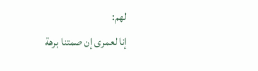لهم:
إنا لعمرى إن صمتنا برهة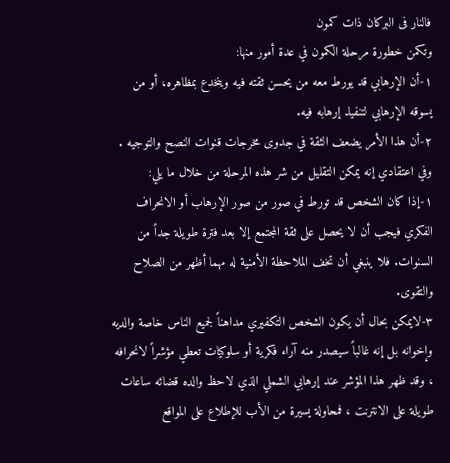فالنار فى البركان ذات كمون
وتكمن خطورة مرحلة الكمون في عدة أمور منها:
١-أن الإرهابي قد يورط معه من يحسن ثقته فيه وينخدع بمظاهره، أو من يسوقه الإرهابي لتنفيذ إرهابه فيه.
٢-أن هذا الأمر يضعف الثقة في جدوى مخرجات قنوات النصح والتوجيه .
وفي اعتقادي إنه يمكن التقليل من شر هذه المرحلة من خلال ما يلي:
١-إذا كان الشخص قد تورط في صور من صور الإرهاب أو الانحراف الفكري فيجب أن لا يحصل على ثقة المجتمع إلا بعد فترة طويلة جداً من السنوات. فلا ينبغي أن تخف الملاحظة الأمنية له مهما أظهر من الصلاح والتقوى.
٣-لايمكن بحال أن يكون الشخص التكفيري مداهناً لجميع الناس خاصة والديه وإخوانه بل إنه غالباً سيصدر منه آراء فكرية أو سلوكيات تعطي مؤشراً لانحرافه ، وقد ظهر هذا المؤشر عند إرهابي الشملي الذي لاحظ والده قضائه ساعات طويلة على الانترنت ، فمحاولة يسيرة من الأب للإطلاع على المواقع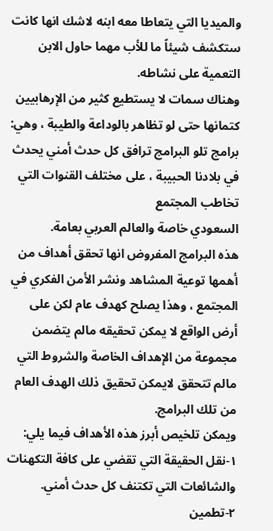والميديا التي يتعاطا معه ابنه لاشك انها كانت ستكشف شيئاً ما للأب مهما حاول الابن التعمية على نشاطه.
وهناك سمات لا يستطيع كثير من الإرهابيين كتمانها حتى لو تظاهر بالوداعة والطيبة ، وهي:
برامج تلو البرامج ترافق كل حدث أمني يحدث في بلادنا الحبيبة ، على مختلف القنوات التي تخاطب المجتمع
السعودي خاصة والعالم العربي بعامة.
هذه البرامج المفروض انها تحقق أهداف من أهمها توعية المشاهد ونشر الأمن الفكري في المجتمع ، وهذا يصلح كهدف عام لكن على أرض الواقع لا يمكن تحقيقه مالم يتضمن مجموعة من الإهداف الخاصة والشروط التي مالم تتحقق لايمكن تحقيق ذلك الهدف العام من تلك البرامج.
ويمكن تلخيص أبرز هذه الأهداف فيما يلي:
١-نقل الحقيقة التي تقضي على كافة التكهنات والشائعات التي تكتنف كل حدث أمني.
٢-تطمين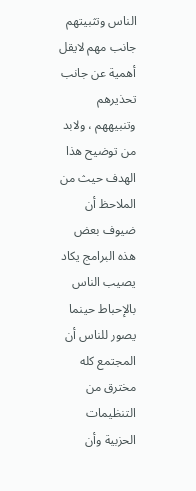الناس وتثبيتهم جانب مهم لايقل أهمية عن جانب تحذيرهم وتنبيههم ، ولابد من توضيح هذا الهدف حيث من الملاحظ أن ضيوف بعض هذه البرامج يكاد يصيب الناس بالإحباط حينما يصور للناس أن المجتمع كله مخترق من التنظيمات الحزبية وأن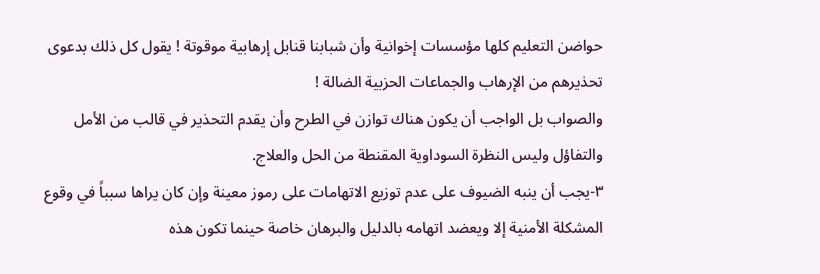حواضن التعليم كلها مؤسسات إخوانية وأن شبابنا قنابل إرهابية موقوتة ! يقول كل ذلك بدعوى تحذيرهم من الإرهاب والجماعات الحزبية الضالة !
والصواب بل الواجب أن يكون هناك توازن في الطرح وأن يقدم التحذير في قالب من الأمل والتفاؤل وليس النظرة السوداوية المقنطة من الحل والعلاج.
٣-يجب أن ينبه الضيوف على عدم توزيع الاتهامات على رموز معينة وإن كان يراها سبباً في وقوع المشكلة الأمنية إلا ويعضد اتهامه بالدليل والبرهان خاصة حينما تكون هذه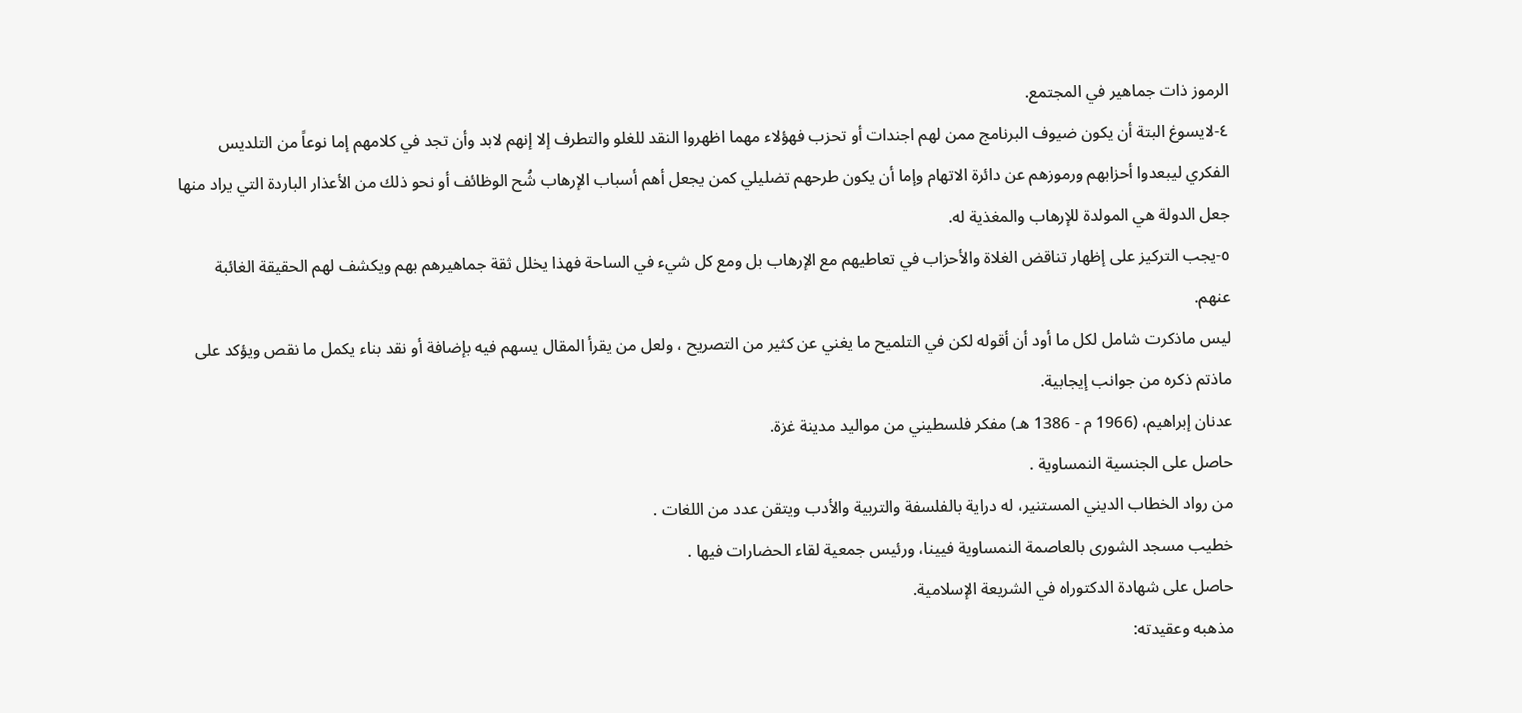الرموز ذات جماهير في المجتمع.
٤-لايسوغ البتة أن يكون ضيوف البرنامج ممن لهم اجندات أو تحزب فهؤلاء مهما اظهروا النقد للغلو والتطرف إلا إنهم لابد وأن تجد في كلامهم إما نوعاً من التلديس الفكري ليبعدوا أحزابهم ورموزهم عن دائرة الاتهام وإما أن يكون طرحهم تضليلي كمن يجعل أهم أسباب الإرهاب شُح الوظائف أو نحو ذلك من الأعذار الباردة التي يراد منها جعل الدولة هي المولدة للإرهاب والمغذية له.
٥-يجب التركيز على إظهار تناقض الغلاة والأحزاب في تعاطيهم مع الإرهاب بل ومع كل شيء في الساحة فهذا يخلل ثقة جماهيرهم بهم ويكشف لهم الحقيقة الغائبة عنهم.
ليس ماذكرت شامل لكل ما أود أن أقوله لكن في التلميح ما يغني عن كثير من التصريح ، ولعل من يقرأ المقال يسهم فيه بإضافة أو نقد بناء يكمل ما نقص ويؤكد على ماذتم ذكره من جوانب إيجابية.
عدنان إبراهيم، (1966 م - 1386 هـ) مفكر فلسطيني من مواليد مدينة غزة.
حاصل على الجنسية النمساوية .
من رواد الخطاب الديني المستنير، له دراية بالفلسفة والتربية والأدب ويتقن عدد من اللغات .
خطيب مسجد الشورى بالعاصمة النمساوية فيينا، ورئيس جمعية لقاء الحضارات فيها .
حاصل على شهادة الدكتوراه في الشريعة الإسلامية.
مذهبه وعقيدته: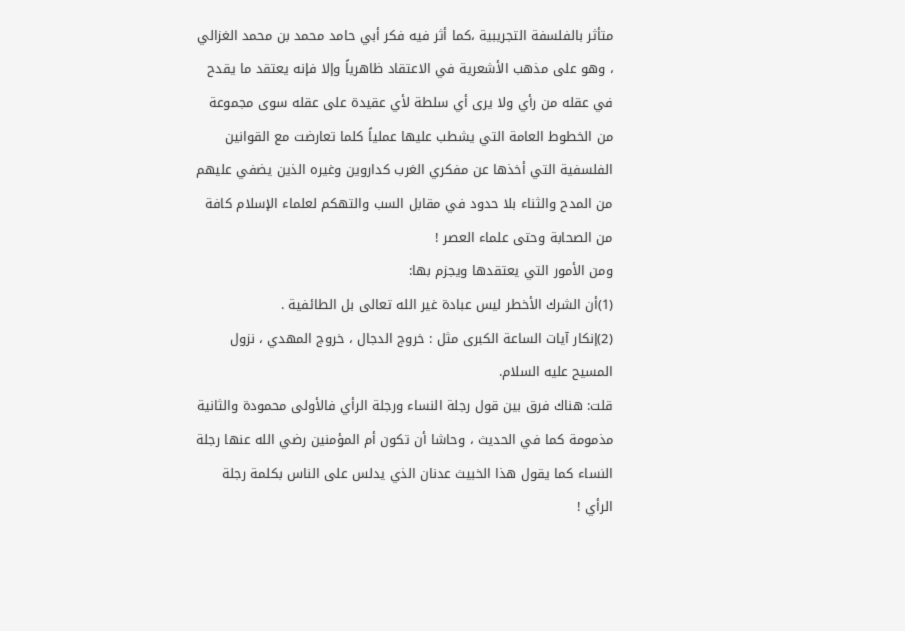متأثر بالفلسفة التجريبية ،كما أثر فيه فكر أبي حامد محمد بن محمد الغزالي ، وهو على مذهب الأشعرية في الاعتقاد ظاهرياً وإلا فإنه يعتقد ما يقدح في عقله من رأي ولا يرى أي سلطة لأي عقيدة على عقله سوى مجموعة من الخطوط العامة التي يشطب عليها عملياً كلما تعارضت مع القوانين الفلسفية التي أخذها عن مفكري الغرب كداروين وغيره الذين يضفي عليهم من المدح والثناء بلا حدود في مقابل السب والتهكم لعلماء الإسلام كافة من الصحابة وحتى علماء العصر !
ومن الأمور التي يعتقدها ويجزم بها:
(1)أن الشرك الأخطر ليس عبادة غير الله تعالى بل الطائفية .
(2)إنكار آيات الساعة الكبرى مثل : خروج الدجال ، خروج المهدي ، نزول المسيح عليه السلام.
قلت: هناك فرق بين قول رجلة النساء ورجلة الرأي فالأولى محمودة والثانية مذمومة كما في الحديث ، وحاشا أن تكون أم المؤمنين رضي الله عنها رجلة النساء كما يقول هذا الخبيث عدنان الذي يدلس على الناس بكلمة رجلة الرأي !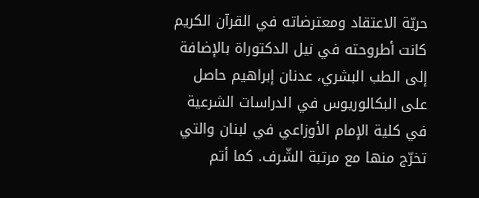حريّة الاعتقاد ومعترضاته في القرآن الكريم كانت أطروحته في نيل الدكتوراة بالإضافة إلى الطب البشري، عدنان إبراهيم حاصل على البكالوريوس في الدراسات الشرعية في كلية الإمام الأوزاعي في لبنان والتي تخرّج منها مع مرتبة الشّرف. كما أتم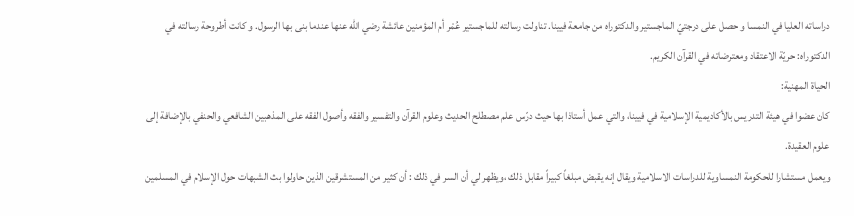دراساته العليا في النمسا و حصل على درجتيّ الماجستير والدكتوراه من جامعة فيينا. تناولت رسالته للماجستير عُمْر أم المؤمنين عائشة رضي الله عنها عندما بنى بها الرسول. و كانت أطروحة رسالته في الدكتوراه: حريّة الاعتقاد ومعترضاته في القرآن الكريم.
الحياة المهنية:
كان عضوا في هيئة التدريس بالأكاديمية الإسلامية في فيينا، والتي عمل أستاذا بها حيث درّس علم مصطلح الحديث وعلوم القرآن والتفسير والفقه وأصول الفقه على المذهبين الشافعي والحنفي بالإضافة إلى علوم العقيدة.
ويعمل مستشارا للحكومة النمساوية للدراسات الاسلامية ويقال إنه يقبض مبلغاً كبيراً مقابل ذلك ،ويظهر لي أن السر في ذلك : أن كثير من المستشرقين الذين حاولوا بث الشبهات حول الإسلام في المسلمين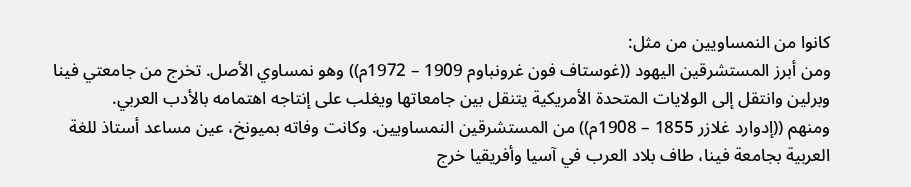كانوا من النمساويين من مثل:
ومن أبرز المستشرقين اليهود ((غوستاف فون غرونباوم 1909 – 1972م)) وهو نمساوي الأصل. تخرج من جامعتي فينا وبرلين وانتقل إلى الولايات المتحدة الأمريكية يتنقل بين جامعاتها ويغلب على إنتاجه اهتمامه بالأدب العربي.
ومنهم ((إدوارد غلازر 1855 – 1908م)) من المستشرقين النمساويين. وكانت وفاته بميونخ، عين مساعد أستاذ للغة العربية بجامعة فينا، طاف بلاد العرب في آسيا وأفريقيا خرج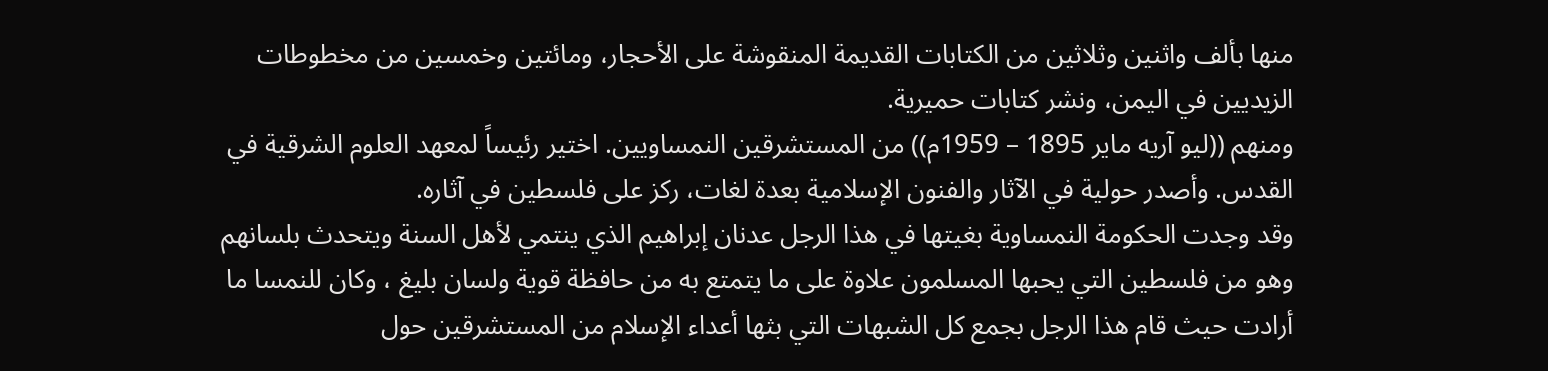منها بألف واثنين وثلاثين من الكتابات القديمة المنقوشة على الأحجار، ومائتين وخمسين من مخطوطات الزيديين في اليمن، ونشر كتابات حميرية.
ومنهم ((ليو آريه ماير 1895 – 1959م)) من المستشرقين النمساويين. اختير رئيساً لمعهد العلوم الشرقية في القدس. وأصدر حولية في الآثار والفنون الإسلامية بعدة لغات، ركز على فلسطين في آثاره.
وقد وجدت الحكومة النمساوية بغيتها في هذا الرجل عدنان إبراهيم الذي ينتمي لأهل السنة ويتحدث بلسانهم وهو من فلسطين التي يحبها المسلمون علاوة على ما يتمتع به من حافظة قوية ولسان بليغ ، وكان للنمسا ما أرادت حيث قام هذا الرجل بجمع كل الشبهات التي بثها أعداء الإسلام من المستشرقين حول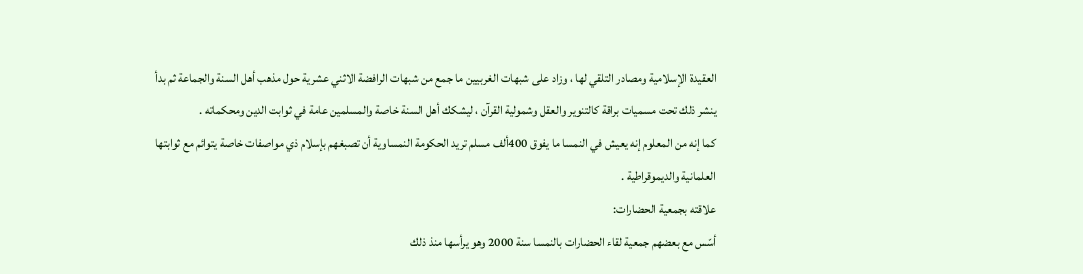العقيدة الإسلامية ومصادر التلقي لها ، وزاد على شبهات الغربيين ما جمع من شبهات الرافضة الاثني عشرية حول مذهب أهل السنة والجماعة ثم بدأ ينشر ذلك تحت مسميات براقة كالتنوير والعقل وشمولية القرآن ، ليشكك أهل السنة خاصة والمسلمين عامة في ثوابت الدين ومحكماته .
كما إنه من المعلوم إنه يعيش في النمسا ما يفوق 400ألف مسلم تريد الحكومة النمساوية أن تصبغهم بإسلام ذي مواصفات خاصة يتوائم مع ثوابتها العلمانية والديموقراطية .
علاقته بجمعية الحضارات:
أسّس مع بعضهم جمعية لقاء الحضارات بالنمسا سنة 2000 وهو يرأسها منذ ذلك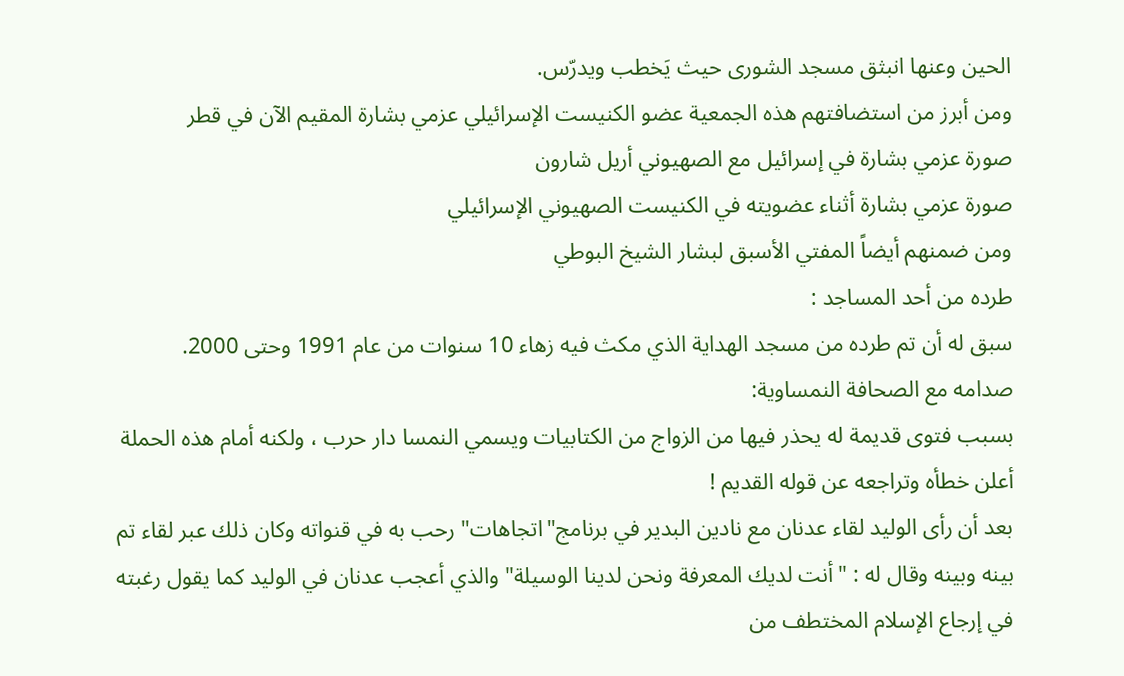الحين وعنها انبثق مسجد الشورى حيث يَخطب ويدرّس.
ومن أبرز من استضافتهم هذه الجمعية عضو الكنيست الإسرائيلي عزمي بشارة المقيم الآن في قطر
صورة عزمي بشارة في إسرائيل مع الصهيوني أريل شارون
صورة عزمي بشارة أثناء عضويته في الكنيست الصهيوني الإسرائيلي
ومن ضمنهم أيضاً المفتي الأسبق لبشار الشيخ البوطي
طرده من أحد المساجد :
سبق له أن تم طرده من مسجد الهداية الذي مكث فيه زهاء 10 سنوات من عام 1991 وحتى 2000.
صدامه مع الصحافة النمساوية:
بسبب فتوى قديمة له يحذر فيها من الزواج من الكتابيات ويسمي النمسا دار حرب ، ولكنه أمام هذه الحملة أعلن خطأه وتراجعه عن قوله القديم !
بعد أن رأى الوليد لقاء عدنان مع نادين البدير في برنامج"اتجاهات" رحب به في قنواته وكان ذلك عبر لقاء تم بينه وبينه وقال له : "أنت لديك المعرفة ونحن لدينا الوسيلة" والذي أعجب عدنان في الوليد كما يقول رغبته في إرجاع الإسلام المختطف من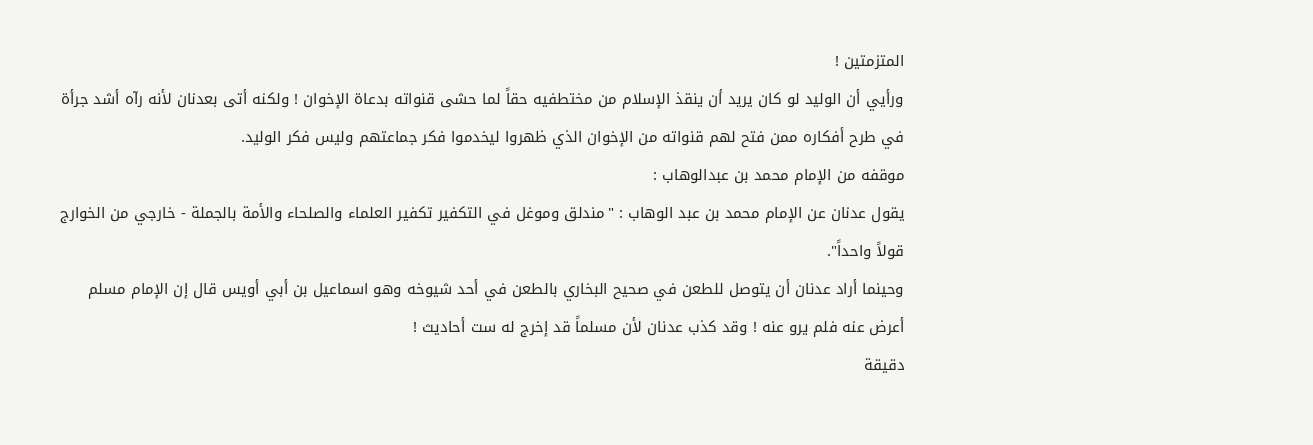المتزمتين !
ورأيي أن الوليد لو كان يريد أن ينقذ الإسلام من مختطفيه حقاً لما حشى قنواته بدعاة الإخوان ! ولكنه أتى بعدنان لأنه رآه أشد جرأة في طرح أفكاره ممن فتح لهم قنواته من الإخوان الذي ظهروا ليخدموا فكر جماعتهم وليس فكر الوليد.
موقفه من الإمام محمد بن عبدالوهاب :
يقول عدنان عن الإمام محمد بن عبد الوهاب : "مندلق وموغل في التكفير تكفير العلماء والصلحاء والأمة بالجملة - خارجي من الخوارج قولاً واحداً".
وحينما أراد عدنان أن يتوصل للطعن في صحيح البخاري بالطعن في أحد شيوخه وهو اسماعيل بن أبي أويس قال إن الإمام مسلم أعرض عنه فلم يرو عنه ! وقد كذب عدنان لأن مسلماً قد إخرج له ست أحاديث !
دقيقة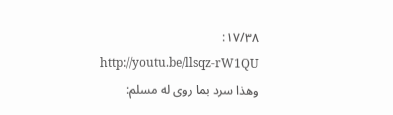١٧/٣٨:
http://youtu.be/llsqz-rW1QU
وهذا سرد بما روى له مسلم: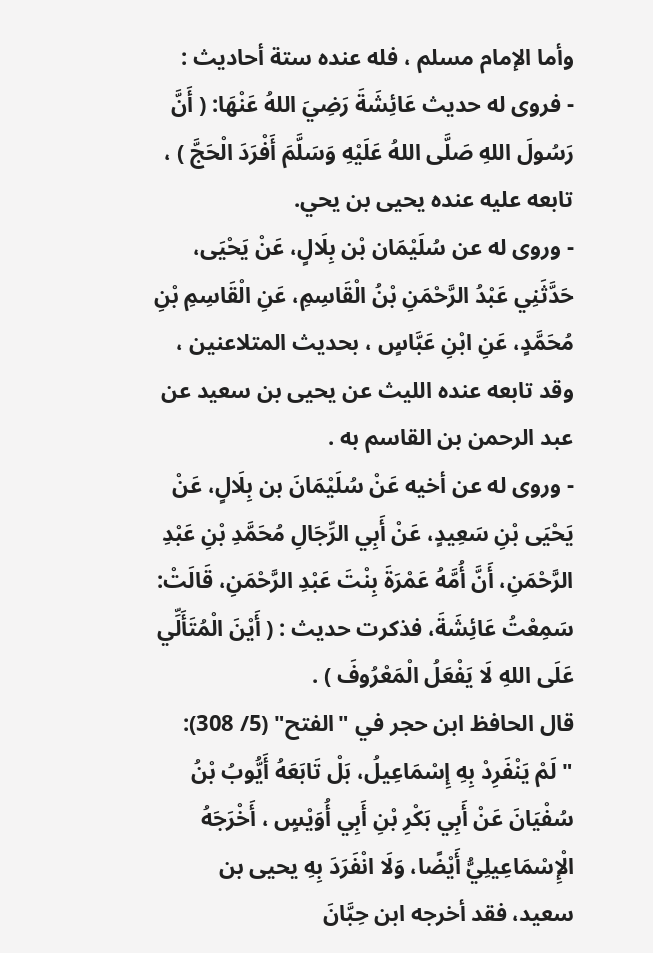وأما الإمام مسلم ، فله عنده ستة أحاديث :
- فروى له حديث عَائِشَةَ رَضِيَ اللهُ عَنْهَا: ( أَنَّ رَسُولَ اللهِ صَلَّى اللهُ عَلَيْهِ وَسَلَّمَ أَفْرَدَ الْحَجَّ ) ، تابعه عليه عنده يحيى بن يحي.
- وروى له عن سُلَيْمَان بْن بِلَالٍ، عَنْ يَحْيَى، حَدَّثَنِي عَبْدُ الرَّحْمَنِ بْنُ الْقَاسِمِ، عَنِ الْقَاسِمِ بْنِ مُحَمَّدٍ، عَنِ ابْنِ عَبَّاسٍ ، بحديث المتلاعنين ، وقد تابعه عنده الليث عن يحيى بن سعيد عن عبد الرحمن بن القاسم به .
- وروى له عن أخيه عَنْ سُلَيْمَانَ بن بِلَالٍ، عَنْ يَحْيَى بْنِ سَعِيدٍ، عَنْ أَبِي الرِّجَالِ مُحَمَّدِ بْنِ عَبْدِ الرَّحْمَنِ، أَنَّ أُمَّهُ عَمْرَةَ بِنْتَ عَبْدِ الرَّحْمَنِ، قَالَتْ: سَمِعْتُ عَائِشَةَ، فذكرت حديث : ( أَيْنَ الْمُتَأَلِّي عَلَى اللهِ لَا يَفْعَلُ الْمَعْرُوفَ ) .
قال الحافظ ابن حجر في "الفتح" (5/ 308):
" لَمْ يَنْفَرِدْ بِهِ إِسْمَاعِيلُ، بَلْ تَابَعَهُ أَيُّوبُ بْنُ سُفْيَانَ عَنْ أَبِي بَكْرِ بْنِ أَبِي أُوَيْسٍ ، أَخْرَجَهُ الْإِسْمَاعِيلِيُّ أَيْضًا، وَلَا انْفَرَدَ بِهِ يحيى بن سعيد، فقد أخرجه ابن حِبَّانَ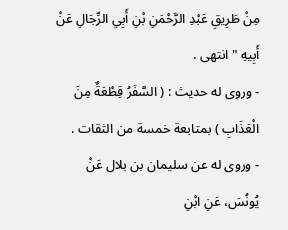مِنْ طَرِيقِ عَبْدِ الرَّحْمَنِ بْنِ أَبِي الرِّجَالِ عَنْ أَبِيهِ " انتهى .
- وروى له حديث : ( السَّفَرُ قِطْعَةٌ مِنَ الْعَذَابِ ) بمتابعة خمسة من الثقات .
- وروى له عن سليمان بن بلال عَنْ يُونُسَ، عَنِ ابْنِ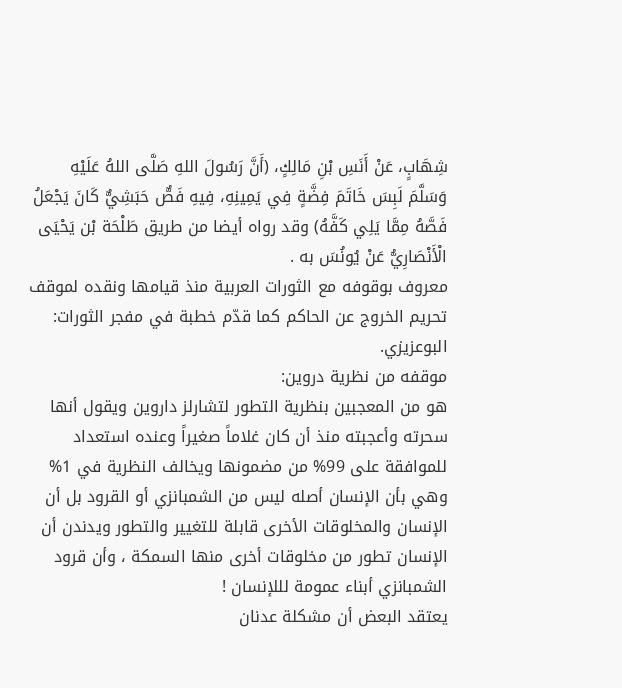شِهَابٍ، عَنْ أَنَسِ بْنِ مَالِكٍ، (أَنَّ رَسُولَ اللهِ صَلَّى اللهُ عَلَيْهِ وَسَلَّمَ لَبِسَ خَاتَمَ فِضَّةٍ فِي يَمِينِهِ، فِيهِ فَصٌّ حَبَشِيٌّ كَانَ يَجْعَلُ فَصَّهُ مِمَّا يَلِي كَفَّهُ) وقد رواه أيضا من طريق طَلْحَة بْن يَحْيَى الْأَنْصَارِيُّ عَنْ يُونُسَ به .
معروف بوقوفه مع الثورات العربية منذ قيامها ونقده لموقف تحريم الخروج عن الحاكم كما قدّم خطبة في مفجر الثورات: البوعزيزي.
موقفه من نظرية دروين:
هو من المعجبين بنظرية التطور لتشارلز داروين ويقول أنها سحرته وأعجبته منذ أن كان غلاماً صغيراً وعنده استعداد للموافقة على 99% من مضمونها ويخالف النظرية في 1% وهي بأن الإنسان أصله ليس من الشمبانزي أو القرود بل أن الإنسان والمخلوقات الأخرى قابلة للتغيير والتطور ويدندن أن الإنسان تطور من مخلوقات أخرى منها السمكة ، وأن قرود الشمبانزي أبناء عمومة لللإنسان !
يعتقد البعض أن مشكلة عدنان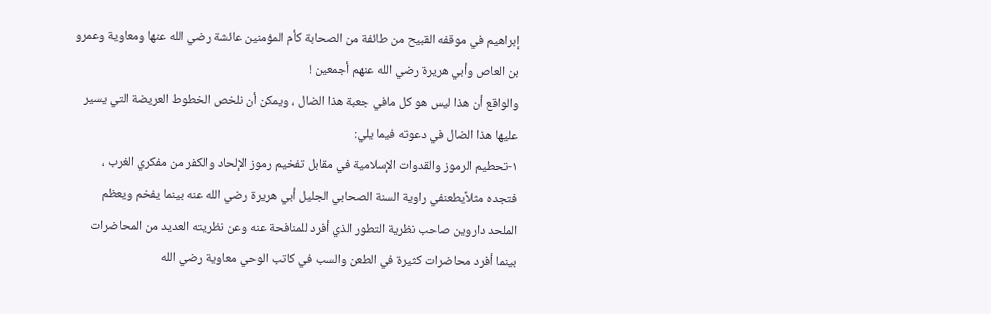إبراهيم في موقفه القبيح من طائفة من الصحابة كأم المؤمنين عائشة رضي الله عنها ومعاوية وعمرو بن العاص وأبي هريرة رضي الله عنهم أجمعين !
والواقع أن هذا ليس هو كل مافي جعبة هذا الضال ، ويمكن أن نلخص الخطوط العريضة التي يسير عليها هذا الضال في دعوته فيما يلي:
١-تحطيم الرموز والقدوات الإسلامية في مقابل تفخيم رموز الإلحاد والكفر من مفكري الغرب ، فتجده مثلاًيطعنفي راوية السنة الصحابي الجليل أبي هريرة رضي الله عنه بينما يفخم ويعظم الملحد داروين صاحب نظرية التطور الذي أفرد للمنافحة عنه وعن نظريته العديد من المحاضرات بينما أفرد محاضرات كثيرة في الطعن والسب في كاتب الوحي معاوية رضي الله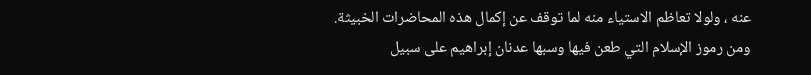عنه ، ولولا تعاظم الاستياء منه لما توقف عن إكمال هذه المحاضرات الخبيثة.
ومن رموز الإسلام التي طعن فيها وسبها عدنان إبراهيم على سبيل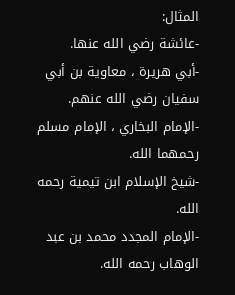المثال:
-عائشة رضي الله عنها.
-أبي هريرة ، معاوية بن أبي سفيان رضي الله عنهم.
-الإمام البخاري ، الإمام مسلم رحمهما الله.
-شيخ الإسلام ابن تيمية رحمه الله.
-الإمام المجدد محمد بن عبد الوهاب رحمه الله.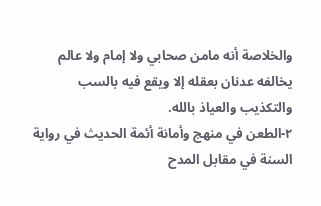والخلاصة أنه مامن صحابي ولا إمام ولا عالم يخالفه عدنان بعقله إلا ويقع فيه بالسب والتكذيب والعياذ بالله.
٢-الطعن في منهج وأمانة أئمة الحديث في رواية السنة في مقابل المدح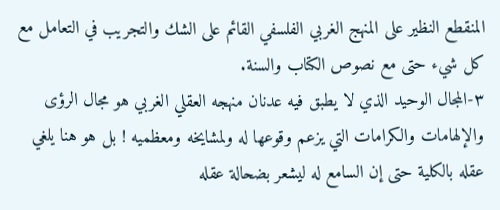المنقطع النظير على المنهج الغربي الفلسفي القائم على الشك والتجريب في التعامل مع كل شيء حتى مع نصوص الكتاب والسنة.
٣-المجال الوحيد الذي لا يطبق فيه عدنان منهجه العقلي الغربي هو مجال الرؤى والإلهامات والكرامات التي يزعم وقوعها له ولمشايخه ومعظميه ! بل هو هنا يلغي عقله بالكلية حتى إن السامع له ليشعر بضحالة عقله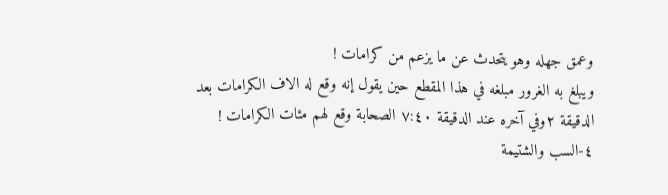وعمق جهله وهو يتحدث عن ما يزعم من كرامات !
ويبلغ به الغرور مبلغه في هذا المقطع حين يقول إنه وقع له الاف الكرامات بعد الدقيقة ٢وفي آخره عند الدقيقة ٧:٤٠ الصحابة وقع لهم مئات الكرامات !
٤-السب والشتيمة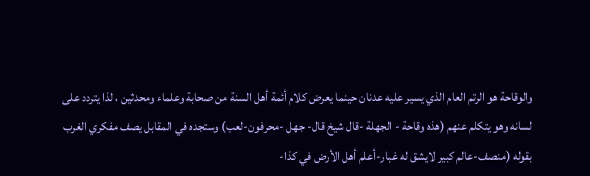والوقاحة هو الرتم العام الذي يسير عليه عدنان حينما يعرض كلام أئمة أهل السنة من صحابة وعلماء ومحدثين ، لذا يتردد على لسانه وهو يتكلم عنهم (هذه وقاحة - الجهلة -قال شيخ قال- جهل -محرفون-لعب) وستجده في المقابل يصف مفكري الغرب بقوله (منصف-عالم كبير لايشق له غبار-أعلم أهل الأرض في كذا-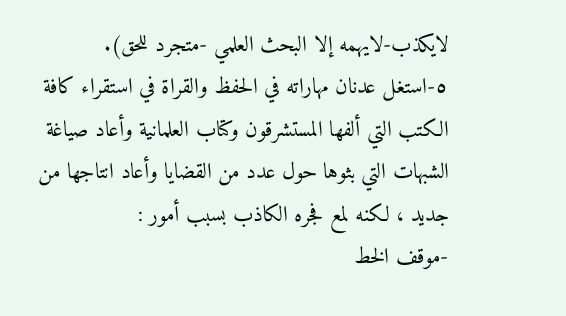لايكذب-لايهمه إلا البحث العلمي -متجرد للحق).
٥-استغل عدنان مهاراته في الحفظ والقراة في استقراء كافة الكتب التي ألفها المستشرقون وكتاب العلمانية وأعاد صياغة الشبهات التي بثوها حول عدد من القضايا وأعاد انتاجها من جديد ، لكنه لمع فجره الكاذب بسبب أمور :
-موقف الخط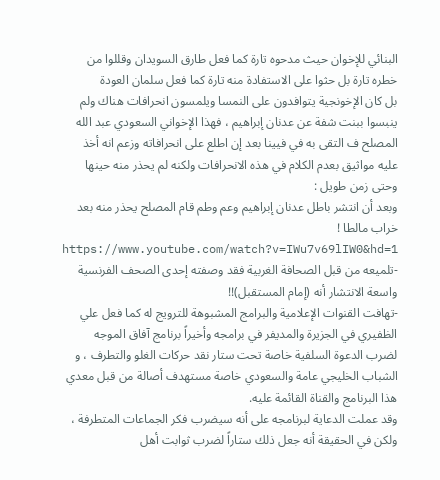البنائي للإخوان حيث مدحوه تارة كما فعل طارق السويدان وقللوا من خطره تارة بل حثوا على الاستفادة منه تارة كما فعل سلمان العودة
بل كان الإخونجية يتوافدون على النمسا ويلمسون انحرافات هناك ولم ينبسوا ببنت شفة عن عدنان إبراهيم ، فهذا الإخواني السعودي عبد الله المصلح ف التقى به في فيينا بعد إن اطلع على انحرافاته وزعم انه أخذ عليه مواثيق بعدم الكلام في هذه الانحرافات ولكنه لم يحذر منه حينها وحتى زمن طويل :
وبعد أن انتشر باطل عدنان إبراهيم وعم وطم قام المصلح يحذر منه بعد خراب مالطا !
https://www.youtube.com/watch?v=IWu7v69lIW0&hd=1
-تلميعه من قبل الصحافة الغربية فقد وصفته إحدى الصحف الفرنسية واسعة الانتشار أنه (إمام المستقبل)!!
-تهافت القنوات الإعلامية والبرامج المشبوهة للترويج له كما فعل علي الظفيري في الجزيرة والمديفر في برامجه وأخيراً برنامج آفاق الموجه لضرب الدعوة السلفية خاصة تحت ستار نقد حركات الغلو والتطرف ، و الشباب الخليجي عامة والسعودي خاصة مستهدف أصالة من قبل معدي هذا البرنامج والقناة القائمة عليه.
وقد عملت الدعاية لبرنامجه على أنه سيضرب فكر الجماعات المتطرفة ، ولكن في الحقيقة أنه جعل ذلك ستاراً لضرب ثوابت أهل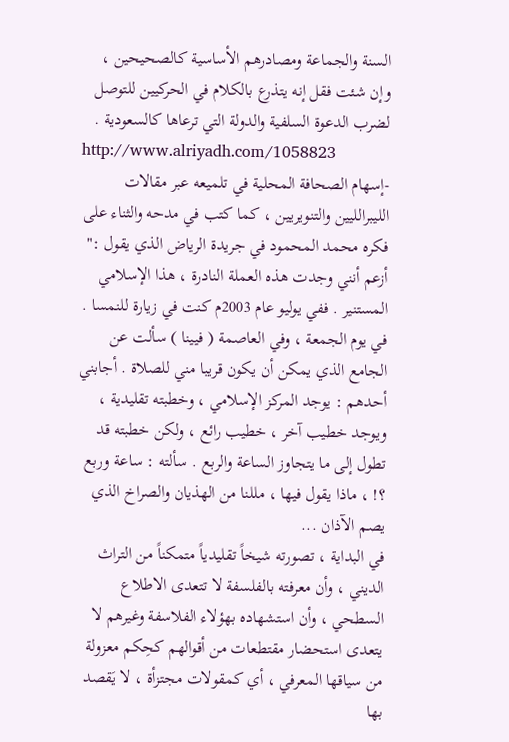السنة والجماعة ومصادرهم الأساسية كالصحيحين ، وإن شئت فقل إنه يتذرع بالكلام في الحركيين للتوصل لضرب الدعوة السلفية والدولة التي ترعاها كالسعودية .
http://www.alriyadh.com/1058823
-إسهام الصحافة المحلية في تلميعه عبر مقالات الليبرالليين والتنويريين ، كما كتب في مدحه والثناء على فكره محمد المحمود في جريدة الرياض الذي يقول :" أزعم أنني وجدت هذه العملة النادرة ، هذا الإسلامي المستنير . ففي يوليو عام 2003م كنت في زيارة للنمسا . في يوم الجمعة ، وفي العاصمة ( فيينا ) سألت عن الجامع الذي يمكن أن يكون قريبا مني للصلاة . أجابني أحدهم : يوجد المركز الإسلامي ، وخطبته تقليدية ، ويوجد خطيب آخر ، خطيب رائع ، ولكن خطبته قد تطول إلى ما يتجاوز الساعة والربع . سألته : ساعة وربع ؟! ، ماذا يقول فيها ، مللنا من الهذيان والصراخ الذي يصم الآذان ...
في البداية ، تصورته شيخاً تقليدياً متمكناً من التراث الديني ، وأن معرفته بالفلسفة لا تتعدى الاطلاع السطحي ، وأن استشهاده بهؤلاء الفلاسفة وغيرهم لا يتعدى استحضار مقتطعات من أقوالهم كحِكم معزولة من سياقها المعرفي ، أي كمقولات مجتزأة ، لا يَقصد بها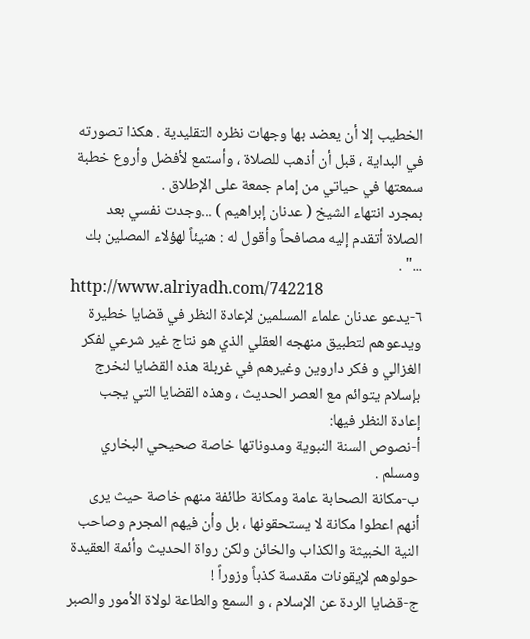الخطيب إلا أن يعضد بها وجهات نظره التقليدية . هكذا تصورته في البداية ، قبل أن أذهب للصلاة ، وأستمع لأفضل وأروع خطبة سمعتها في حياتي من إمام جمعة على الإطلاق .
بمجرد انتهاء الشيخ ( عدنان إبراهيم ) ...وجدت نفسي بعد الصلاة أتقدم إليه مصافحاً وأقول له : هنيئاً لهؤلاء المصلين بك ..." .
http://www.alriyadh.com/742218
٦-يدعو عدنان علماء المسلمين لإعادة النظر في قضايا خطيرة ويدعوهم لتطبيق منهجه العقلي الذي هو نتاج غير شرعي لفكر الغزالي و فكر داروين وغيرهم في غربلة هذه القضايا لنخرج بإسلام يتوائم مع العصر الحديث ، وهذه القضايا التي يجب إعادة النظر فيها:
أ-نصوص السنة النبوية ومدوناتها خاصة صحيحي البخاري ومسلم .
ب-مكانة الصحابة عامة ومكانة طائفة منهم خاصة حيث يرى أنهم اعطوا مكانة لا يستحقونها ، بل وأن فيهم المجرم وصاحب النية الخبيثة والكذاب والخائن ولكن رواة الحديث وأئمة العقيدة حولوهم لإيقونات مقدسة كذباً وزوراً !
ج-قضايا الردة عن الإسلام ، و السمع والطاعة لولاة الأمور والصبر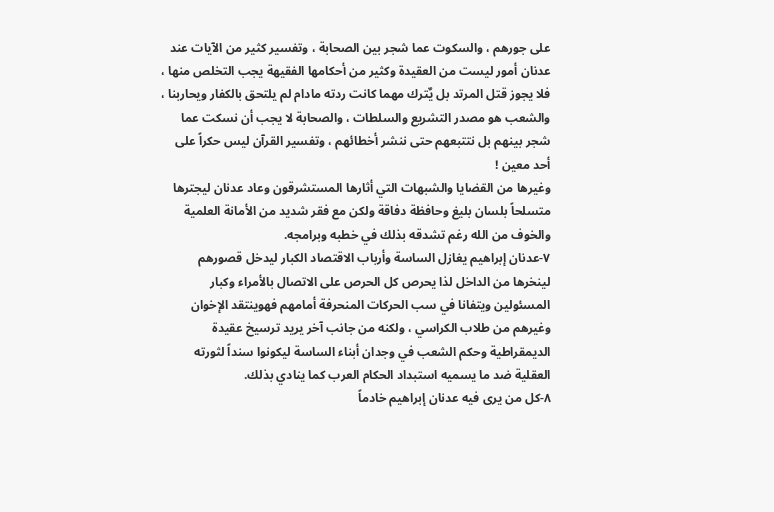على جورهم ، والسكوت عما شجر بين الصحابة ، وتفسير كثير من الآيات عند عدنان أمور ليست من العقيدة وكثير من أحكامها الفقيهة يجب التخلص منها ، فلا يجوز قتل المرتد بل يٌترك مهما كانت ردته مادام لم يلتحق بالكفار ويحاربنا ، والشعب هو مصدر التشريع والسلطات ، والصحابة لا يجب أن نسكت عما شجر بينهم بل نتتبعهم حتى ننشر أخطائهم ، وتفسير القرآن ليس حكراً على أحد معين !
وغيرها من القضايا والشبهات التي أثارها المستشرقون وعاد عدنان ليجترها متسلحاً بلسان بليغ وحافظة دفاقة ولكن مع فقر شديد من الأمانة العلمية والخوف من الله رغم تشدقه بذلك في خطبه وبرامجه.
٧-عدنان إبراهيم يغازل الساسة وأرباب الاقتصاد الكبار ليدخل قصورهم لينخرها من الداخل لذا يحرص كل الحرص على الاتصال بالأمراء وكبار المسئولين ويتفانا في سب الحركات المنحرفة أمامهم فهوينتقد الإخوان وغيرهم من طلاب الكراسي ، ولكنه من جانب آخر يريد ترسيخ عقيدة الديمقراطية وحكم الشعب في وجدان أبناء الساسة ليكونوا سنداً لثورته العقلية ضد ما يسميه استبداد الحكام العرب كما ينادي بذلك.
٨-كل من يرى فيه عدنان إبراهيم خادماً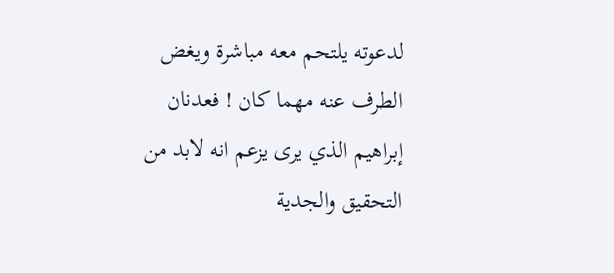لدعوته يلتحم معه مباشرة ويغض الطرف عنه مهما كان ! فعدنان إبراهيم الذي يرى يزعم انه لابد من التحقيق والجدية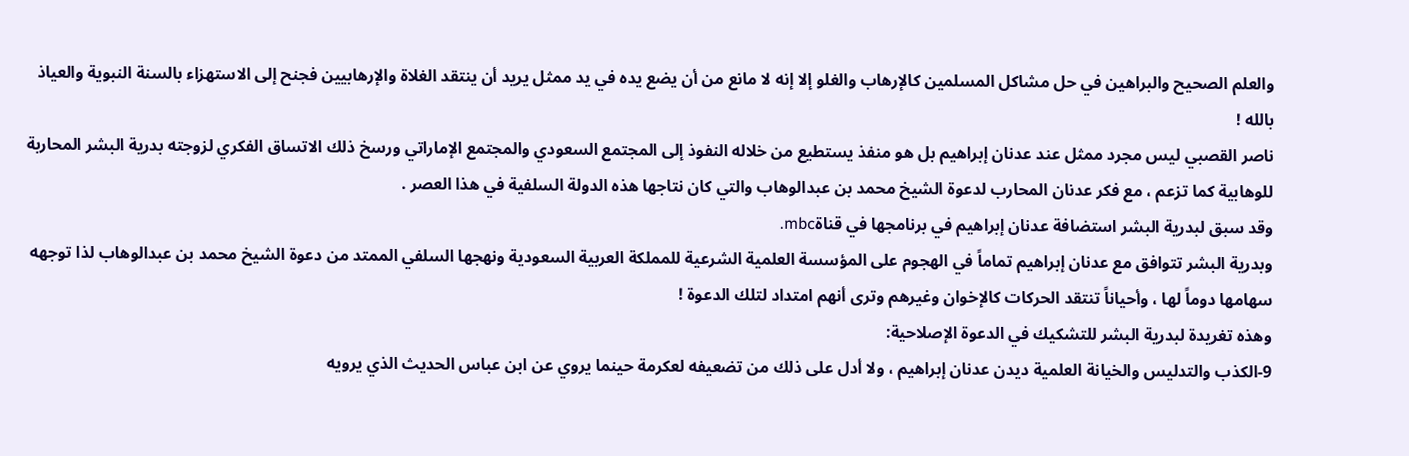والعلم الصحيح والبراهين في حل مشاكل المسلمين كالإرهاب والغلو إلا إنه لا مانع من أن يضع يده في يد ممثل يريد أن ينتقد الغلاة والإرهابيين فجنح إلى الاستهزاء بالسنة النبوية والعياذ بالله !
ناصر القصبي ليس مجرد ممثل عند عدنان إبراهيم بل هو منفذ يستطيع من خلاله النفوذ إلى المجتمع السعودي والمجتمع الإماراتي ورسخ ذلك الاتساق الفكري لزوجته بدرية البشر المحاربة للوهابية كما تزعم ، مع فكر عدنان المحارب لدعوة الشيخ محمد بن عبدالوهاب والتي كان نتاجها هذه الدولة السلفية في هذا العصر .
وقد سبق لبدرية البشر استضافة عدنان إبراهيم في برنامجها في قناةmbc.
وبدرية البشر تتوافق مع عدنان إبراهيم تماماً في الهجوم على المؤسسة العلمية الشرعية للمملكة العربية السعودية ونهجها السلفي الممتد من دعوة الشيخ محمد بن عبدالوهاب لذا توجهه سهامها دوماً لها ، وأحياناً تنتقد الحركات كالإخوان وغيرهم وترى أنهم امتداد لتلك الدعوة !
وهذه تغريدة لبدرية البشر للتشكيك في الدعوة الإصلاحية:
9-الكذب والتدليس والخيانة العلمية ديدن عدنان إبراهيم ، ولا أدل على ذلك من تضعيفه لعكرمة حينما يروي عن ابن عباس الحديث الذي يرويه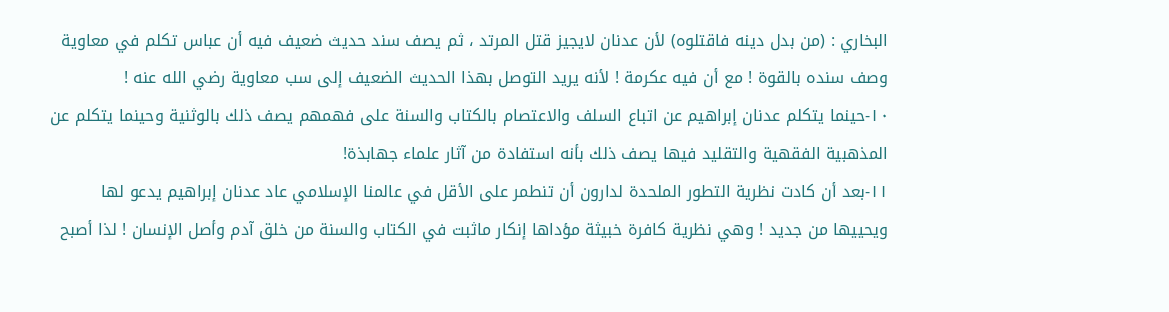البخاري : (من بدل دينه فاقتلوه) لأن عدنان لايجيز قتل المرتد ، ثم يصف سند حديث ضعيف فيه أن عباس تكلم في معاوية وصف سنده بالقوة ! مع أن فيه عكرمة ! لأنه يريد التوصل بهذا الحديث الضعيف إلى سب معاوية رضي الله عنه !
١٠-حينما يتكلم عدنان إبراهيم عن اتباع السلف والاعتصام بالكتاب والسنة على فهمهم يصف ذلك بالوثنية وحينما يتكلم عن المذهبية الفقهية والتقليد فيها يصف ذلك بأنه استفادة من آثار علماء جهابذة!
١١-بعد أن كادت نظرية التطور الملحدة لدارون أن تنطمر على الأقل في عالمنا الإسلامي عاد عدنان إبراهيم يدعو لها ويحييها من جديد ! وهي نظرية كافرة خبيثة مؤداها إنكار ماثبت في الكتاب والسنة من خلق آدم وأصل الإنسان ! لذا أصبح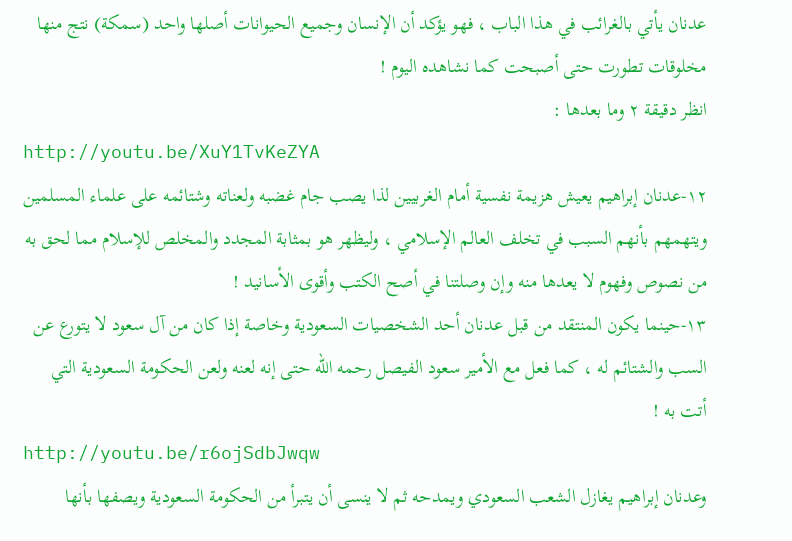عدنان يأتي بالغرائب في هذا الباب ، فهو يؤكد أن الإنسان وجميع الحيوانات أصلها واحد (سمكة) نتج منها مخلوقات تطورت حتى أصبحت كما نشاهده اليوم !
انظر دقيقة ٢ وما بعدها :
http://youtu.be/XuY1TvKeZYA
١٢-عدنان إبراهيم يعيش هزيمة نفسية أمام الغربيين لذا يصب جام غضبه ولعناته وشتائمه على علماء المسلمين ويتهمهم بأنهم السبب في تخلف العالم الإسلامي ، وليظهر هو بمثابة المجدد والمخلص للإسلام مما لحق به من نصوص وفهوم لا يعدها منه وإن وصلتنا في أصح الكتب وأقوى الأسانيد !
١٣-حينما يكون المنتقد من قبل عدنان أحد الشخصيات السعودية وخاصة إذا كان من آل سعود لا يتورع عن السب والشتائم له ، كما فعل مع الأمير سعود الفيصل رحمه الله حتى إنه لعنه ولعن الحكومة السعودية التي أتت به !
http://youtu.be/r6ojSdbJwqw
وعدنان إبراهيم يغازل الشعب السعودي ويمدحه ثم لا ينسى أن يتبرأ من الحكومة السعودية ويصفها بأنها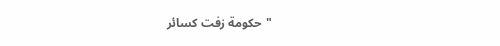"حكومة زفت كسائر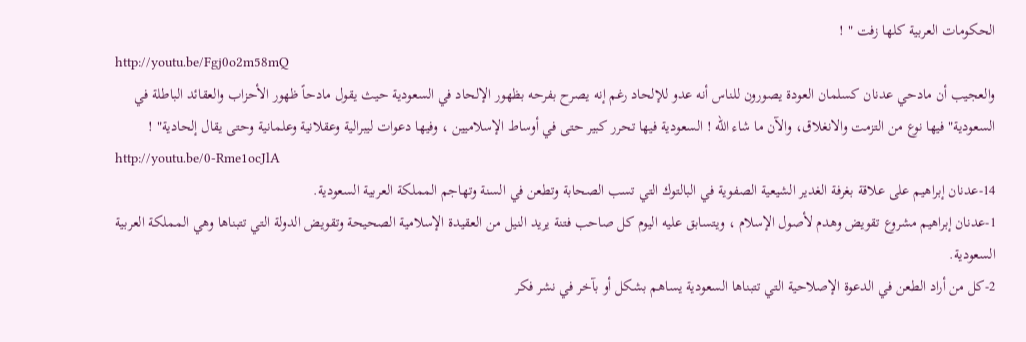الحكومات العربية كلها زفت " !
http://youtu.be/Fgj0o2m58mQ
والعجيب أن مادحي عدنان كسلمان العودة يصورون للناس أنه عدو للإلحاد رغم إنه يصرح بفرحه بظهور الإلحاد في السعودية حيث يقول مادحاً ظهور الأحزاب والعقائد الباطلة في السعودية" فيها نوع من التزمت والانغلاق، والآن ما شاء الله ! السعودية فيها تحرر كبير حتى في أوساط الإسلاميين ، وفيها دعوات ليبرالية وعقلانية وعلمانية وحتى يقال إلحادية" !
http://youtu.be/0-Rme1ocJlA
14-عدنان إبراهيم على علاقة بغرفة الغدير الشيعية الصفوية في البالتوك التي تسب الصحابة وتطعن في السنة وتهاجم المملكة العربية السعودية.
1-عدنان إبراهيم مشروع تقويض وهدم لأصول الإسلام ، ويتسابق عليه اليوم كل صاحب فتنة يريد النيل من العقيدة الإسلامية الصحيحة وتقويض الدولة التي تتبناها وهي المملكة العربية السعودية.
2-كل من أراد الطعن في الدعوة الإصلاحية التي تتبناها السعودية يساهم بشكل أو بآخر في نشر فكر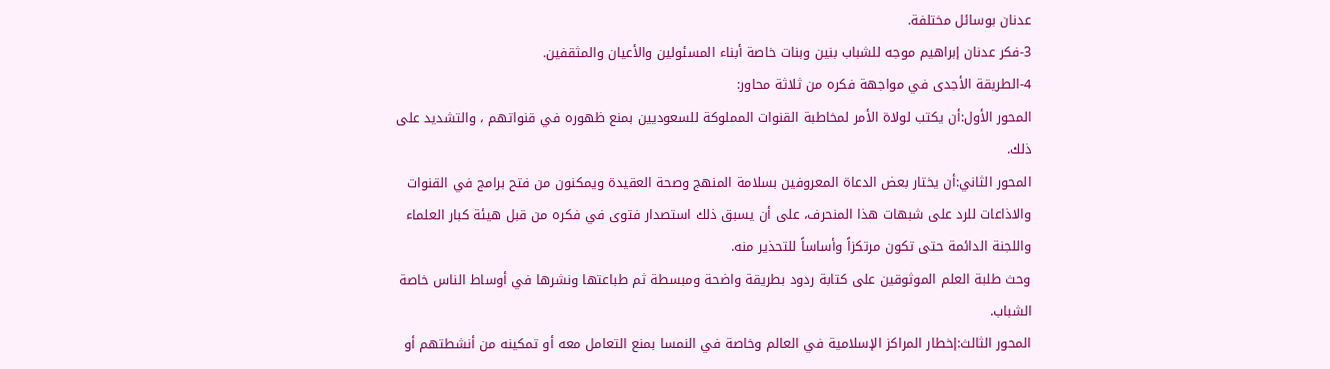عدنان بوسائل مختلفة.
3-فكر عدنان إبراهيم موجه للشباب بنين وبنات خاصة أبناء المسئولين والأعيان والمثقفين.
4-الطريقة الأجدى في مواجهة فكره من ثلاثة محاور:
المحور الأول:أن يكتب لولاة الأمر لمخاطبة القنوات المملوكة للسعوديين بمنع ظهوره في قنواتهم ، والتشديد على ذلك.
المحور الثاني:أن يختار بعض الدعاة المعروفين بسلامة المنهج وصحة العقيدة ويمكنون من فتح برامج في القنوات والاذاعات للرد على شبهات هذا المنحرف، على أن يسبق ذلك استصدار فتوى في فكره من قبل هيئة كبار العلماء واللجنة الدائمة حتى تكون مرتكزاً وأساساً للتحذير منه.
وحث طلبة العلم الموثوقين على كتابة ردود بطريقة واضحة ومبسطة ثم طباعتها ونشرها في أوساط الناس خاصة الشباب.
المحور الثالث:إخطار المراكز الإسلامية في العالم وخاصة في النمسا بمنع التعامل معه أو تمكينه من أنشطتهم أو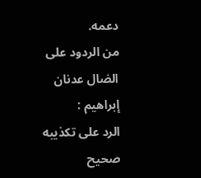دعمه.
من الردود على الضال عدنان إبراهيم :
الرد على تكذيبه صحيح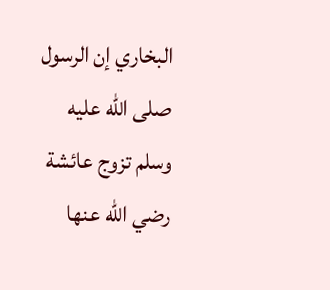البخاري إن الرسول صلى الله عليه وسلم تزوج عائشة رضي الله عنها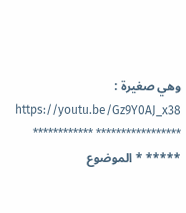وهي صغيرة :
https://youtu.be/Gz9Y0AJ_x38
***************** ************ ***** * الموضوع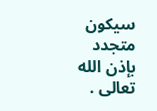سيكون متجدد بإذن الله تعالى .